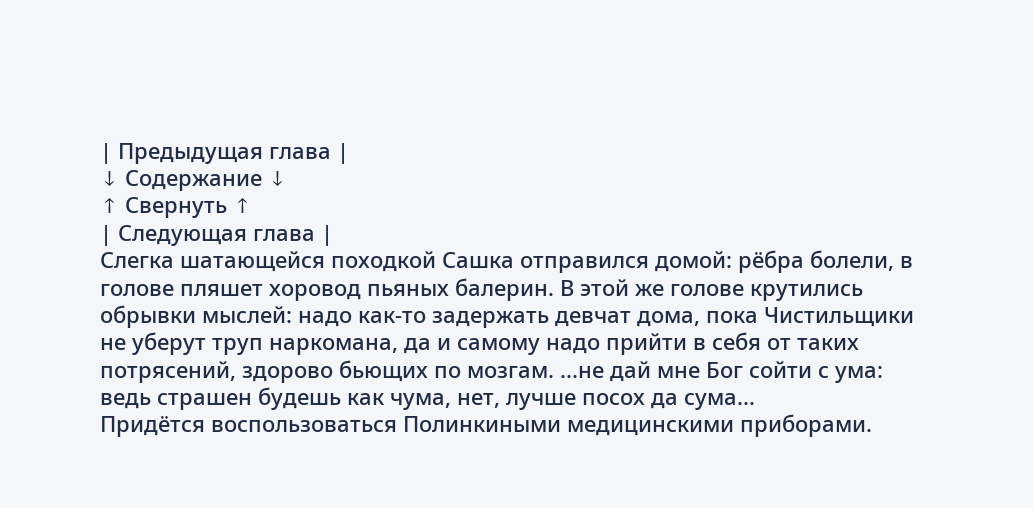| Предыдущая глава |
↓ Содержание ↓
↑ Свернуть ↑
| Следующая глава |
Слегка шатающейся походкой Сашка отправился домой: рёбра болели, в голове пляшет хоровод пьяных балерин. В этой же голове крутились обрывки мыслей: надо как-то задержать девчат дома, пока Чистильщики не уберут труп наркомана, да и самому надо прийти в себя от таких потрясений, здорово бьющих по мозгам. ...не дай мне Бог сойти с ума: ведь страшен будешь как чума, нет, лучше посох да сума...
Придётся воспользоваться Полинкиными медицинскими приборами.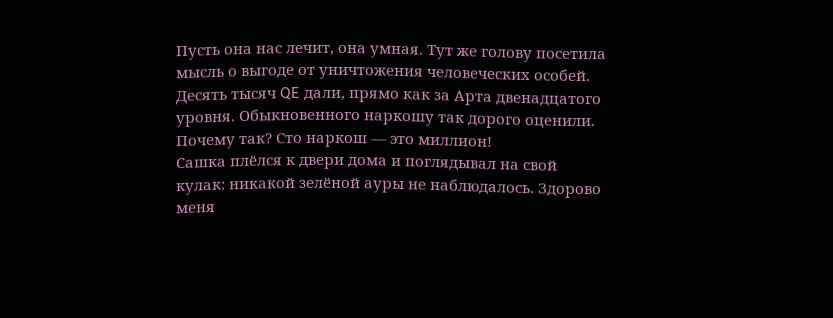Пусть она нас лечит, она умная. Тут же голову посетила мысль о выгоде от уничтожения человеческих особей. Десять тысяч QE дали, прямо как за Арта двенадцатого уровня. Обыкновенного наркошу так дорого оценили. Почему так? Сто наркош — это миллион!
Сашка плёлся к двери дома и поглядывал на свой кулак: никакой зелёной ауры не наблюдалось. Здорово меня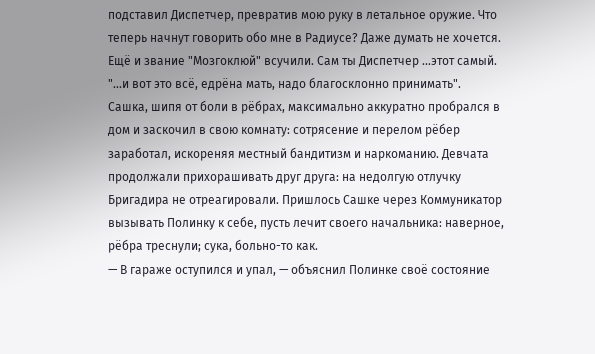подставил Диспетчер, превратив мою руку в летальное оружие. Что теперь начнут говорить обо мне в Радиусе? Даже думать не хочется. Ещё и звание "Мозгоклюй" всучили. Сам ты Диспетчер ...этот самый. "...и вот это всё, едрёна мать, надо благосклонно принимать".
Сашка, шипя от боли в рёбрах, максимально аккуратно пробрался в дом и заскочил в свою комнату: сотрясение и перелом рёбер заработал, искореняя местный бандитизм и наркоманию. Девчата продолжали прихорашивать друг друга: на недолгую отлучку Бригадира не отреагировали. Пришлось Сашке через Коммуникатор вызывать Полинку к себе, пусть лечит своего начальника: наверное, рёбра треснули; сука, больно-то как.
— В гараже оступился и упал, — объяснил Полинке своё состояние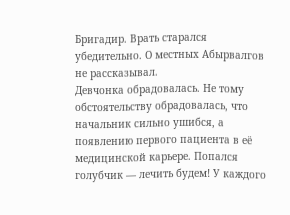Бригадир. Врать старался убедительно. О местных Абырвалгов не рассказывал.
Девчонка обрадовалась. Не тому обстоятельству обрадовалась, что начальник сильно ушибся, а появлению первого пациента в её медицинской карьере. Попался голубчик — лечить будем! У каждого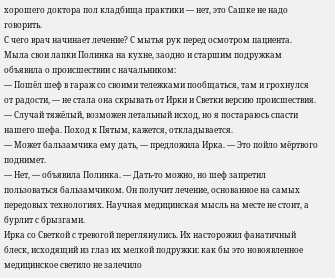хорошего доктора пол кладбища практики — нет, это Сашке не надо говорить.
С чего врач начинает лечение? С мытья рук перед осмотром пациента.
Мыла свои лапки Полинка на кухне, заодно и старшим подружкам объявила о происшествии с начальником:
— Пошёл шеф в гараж со своими тележками пообщаться, там и грохнулся от радости, — не стала она скрывать от Ирки и Светки версию происшествия. — Случай тяжёлый, возможен летальный исход, но я постараюсь спасти нашего шефа. Поход к Пятым, кажется, откладывается.
— Может бальзамчика ему дать, — предложила Ирка. — Это пойло мёртвого поднимет.
— Нет, — объявила Полинка. — Дать-то можно, но шеф запретил пользоваться бальзамчиком. Он получит лечение, основанное на самых передовых технологиях. Научная медицинская мысль на месте не стоит, а бурлит с брызгами.
Ирка со Светкой с тревогой переглянулись. Их насторожил фанатичный блеск, исходящий из глаз их мелкой подружки: как бы это новоявленное медицинское светило не залечило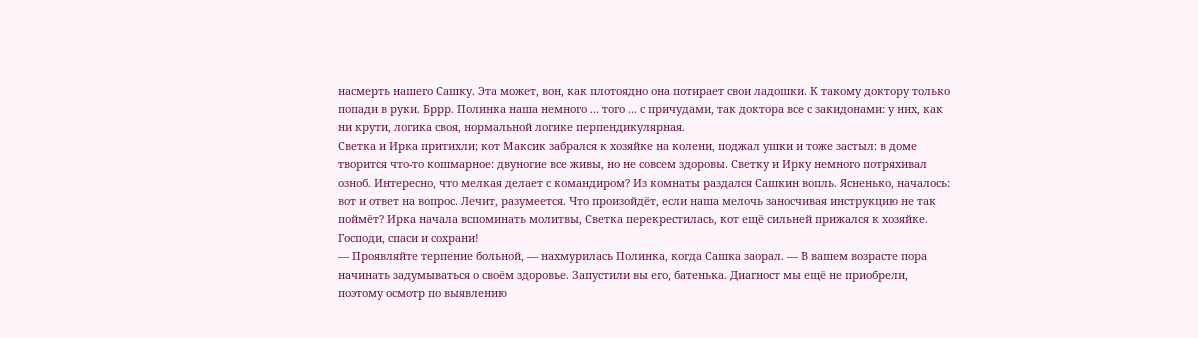насмерть нашего Сашку. Эта может, вон, как плотоядно она потирает свои ладошки. К такому доктору только попади в руки. Бррр. Полинка наша немного ... того ... с причудами, так доктора все с закидонами: у них, как ни крути, логика своя, нормальной логике перпендикулярная.
Светка и Ирка притихли; кот Максик забрался к хозяйке на колени, поджал ушки и тоже застыл: в доме творится что-то кошмарное: двуногие все живы, но не совсем здоровы. Светку и Ирку немного потряхивал озноб. Интересно, что мелкая делает с командиром? Из комнаты раздался Сашкин вопль. Ясненько, началось: вот и ответ на вопрос. Лечит, разумеется. Что произойдёт, если наша мелочь заносчивая инструкцию не так поймёт? Ирка начала вспоминать молитвы, Светка перекрестилась, кот ещё сильней прижался к хозяйке. Господи, спаси и сохрани!
— Проявляйте терпение больной, — нахмурилась Полинка, когда Сашка заорал. — В вашем возрасте пора начинать задумываться о своём здоровье. Запустили вы его, батенька. Диагност мы ещё не приобрели, поэтому осмотр по выявлению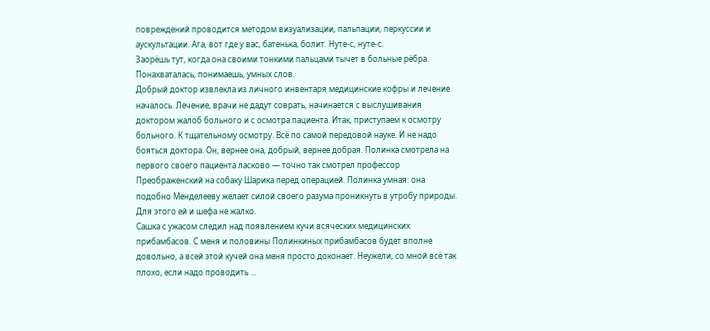повреждений проводится методом визуализации, пальпации, перкуссии и аускультации. Ага, вот где у вас, батенька, болит. Нуте-с, нуте-с.
Заорёшь тут, когда она своими тонкими пальцами тычет в больные рёбра. Понахваталась, понимаешь, умных слов.
Добрый доктор извлекла из личного инвентаря медицинские кофры и лечение началось. Лечение, врачи не дадут соврать, начинается с выслушивания доктором жалоб больного и с осмотра пациента. Итак, приступаем к осмотру больного. К тщательному осмотру. Всё по самой передовой науке. И не надо бояться доктора. Он, вернее она, добрый, вернее добрая. Полинка смотрела на первого своего пациента ласково — точно так смотрел профессор Преображенский на собаку Шарика перед операцией. Полинка умная: она подобно Менделееву желает силой своего разума проникнуть в утробу природы. Для этого ей и шефа не жалко.
Сашка с ужасом следил над появлением кучи всяческих медицинских прибамбасов. С меня и половины Полинкиных прибамбасов будет вполне довольно, а всей этой кучей она меня просто доконает. Неужели, со мной всё так плохо, если надо проводить ...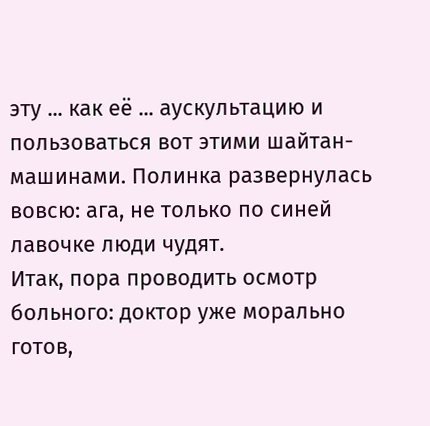эту ... как её ... аускультацию и пользоваться вот этими шайтан-машинами. Полинка развернулась вовсю: ага, не только по синей лавочке люди чудят.
Итак, пора проводить осмотр больного: доктор уже морально готов,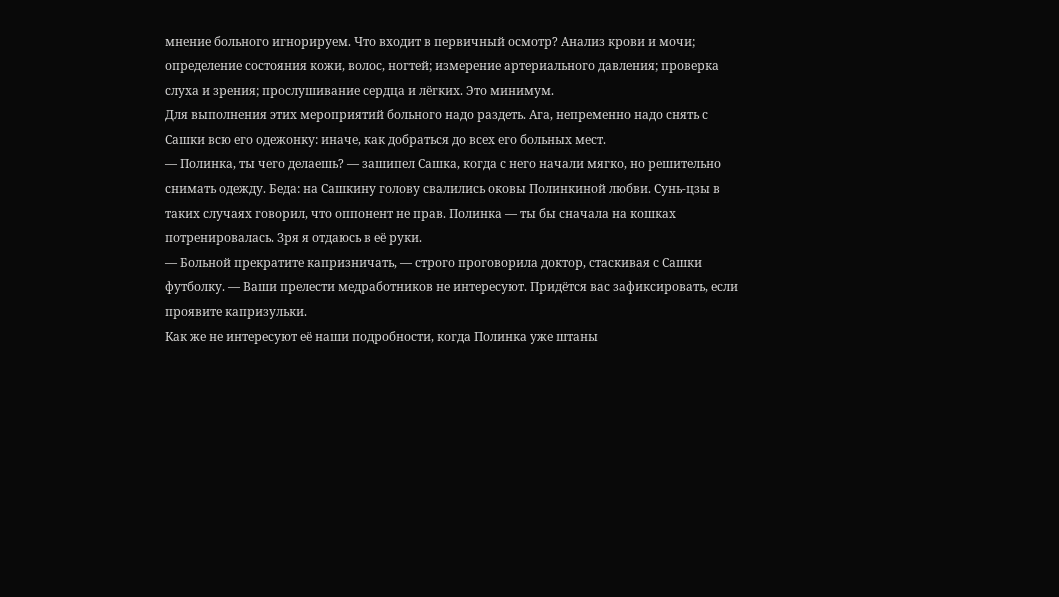мнение больного игнорируем. Что входит в первичный осмотр? Анализ крови и мочи; определение состояния кожи, волос, ногтей; измерение артериального давления; проверка слуха и зрения; прослушивание сердца и лёгких. Это минимум.
Для выполнения этих мероприятий больного надо раздеть. Ага, непременно надо снять с Сашки всю его одежонку: иначе, как добраться до всех его больных мест.
— Полинка, ты чего делаешь? — зашипел Сашка, когда с него начали мягко, но решительно снимать одежду. Беда: на Сашкину голову свалились оковы Полинкиной любви. Сунь-цзы в таких случаях говорил, что оппонент не прав. Полинка — ты бы сначала на кошках потренировалась. Зря я отдаюсь в её руки.
— Больной прекратите капризничать, — строго проговорила доктор, стаскивая с Сашки футболку. — Ваши прелести медработников не интересуют. Придётся вас зафиксировать, если проявите капризульки.
Как же не интересуют её наши подробности, когда Полинка уже штаны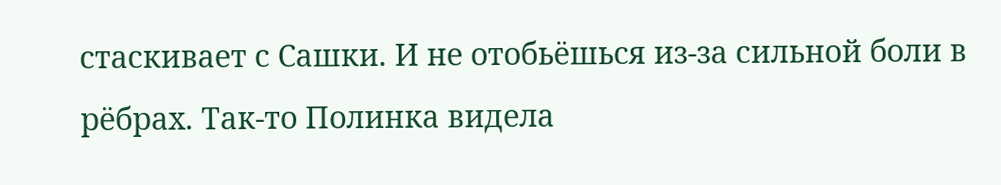стаскивает с Сашки. И не отобьёшься из-за сильной боли в рёбрах. Так-то Полинка видела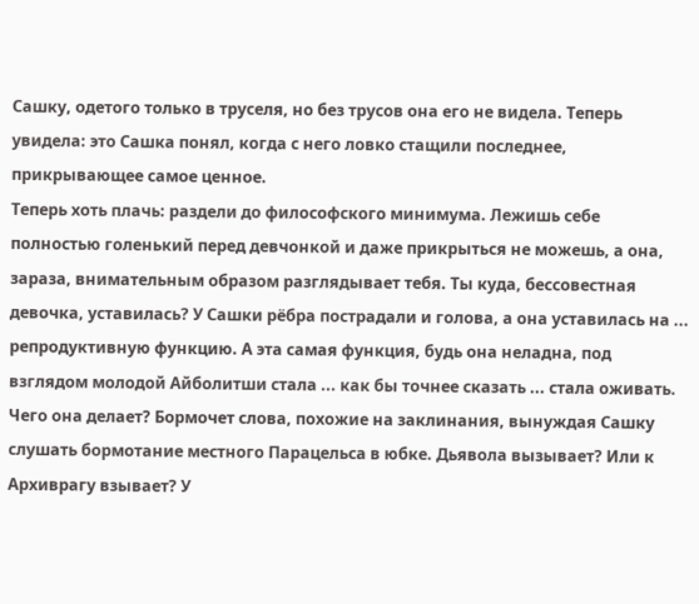Сашку, одетого только в труселя, но без трусов она его не видела. Теперь увидела: это Сашка понял, когда с него ловко стащили последнее, прикрывающее самое ценное.
Теперь хоть плачь: раздели до философского минимума. Лежишь себе полностью голенький перед девчонкой и даже прикрыться не можешь, а она, зараза, внимательным образом разглядывает тебя. Ты куда, бессовестная девочка, уставилась? У Сашки рёбра пострадали и голова, а она уставилась на ... репродуктивную функцию. А эта самая функция, будь она неладна, под взглядом молодой Айболитши стала ... как бы точнее сказать ... стала оживать.
Чего она делает? Бормочет слова, похожие на заклинания, вынуждая Сашку слушать бормотание местного Парацельса в юбке. Дьявола вызывает? Или к Архиврагу взывает? У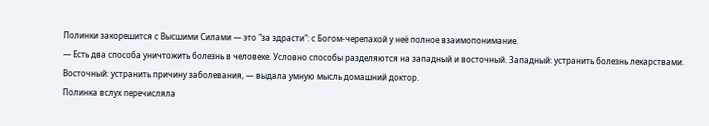Полинки закорешится с Высшими Силами — это "за здрасти": с Богом-черепахой у неё полное взаимопонимание.
— Есть два способа уничтожить болезнь в человеке. Условно способы разделяются на западный и восточный. Западный: устранить болезнь лекарствами. Восточный: устранить причину заболевания, — выдала умную мысль домашний доктор.
Полинка вслух перечисляла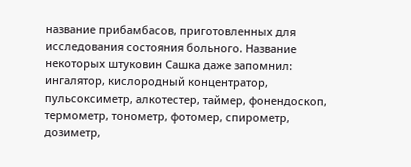название прибамбасов, приготовленных для исследования состояния больного. Название некоторых штуковин Сашка даже запомнил: ингалятор, кислородный концентратор, пульсоксиметр, алкотестер, таймер, фонендоскоп, термометр, тонометр, фотомер, спирометр, дозиметр,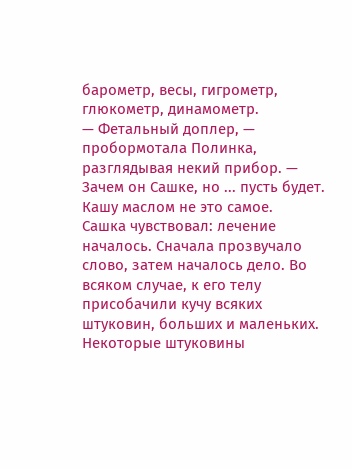барометр, весы, гигрометр, глюкометр, динамометр.
— Фетальный доплер, — пробормотала Полинка, разглядывая некий прибор. — Зачем он Сашке, но ... пусть будет. Кашу маслом не это самое.
Сашка чувствовал: лечение началось. Сначала прозвучало слово, затем началось дело. Во всяком случае, к его телу присобачили кучу всяких штуковин, больших и маленьких. Некоторые штуковины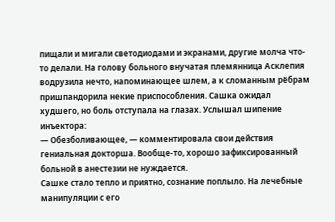пищали и мигали светодиодами и экранами, другие молча что-то делали. На голову больного внучатая племянница Асклепия водрузила нечто, напоминающее шлем, а к сломанным рёбрам пришпандорила некие приспособления. Сашка ожидал худшего, но боль отступала на глазах. Услышал шипение инъектора:
— Обезболивающее, — комментировала свои действия гениальная докторша. Вообще-то, хорошо зафиксированный больной в анестезии не нуждается.
Сашке стало тепло и приятно, сознание поплыло. На лечебные манипуляции с его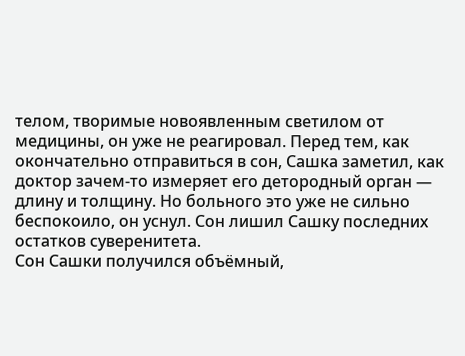телом, творимые новоявленным светилом от медицины, он уже не реагировал. Перед тем, как окончательно отправиться в сон, Сашка заметил, как доктор зачем-то измеряет его детородный орган — длину и толщину. Но больного это уже не сильно беспокоило, он уснул. Сон лишил Сашку последних остатков суверенитета.
Сон Сашки получился объёмный,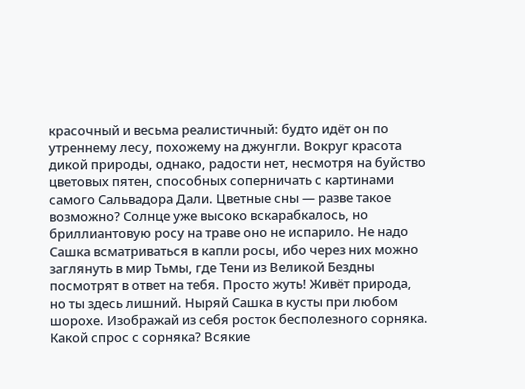красочный и весьма реалистичный: будто идёт он по утреннему лесу, похожему на джунгли. Вокруг красота дикой природы, однако, радости нет, несмотря на буйство цветовых пятен, способных соперничать с картинами самого Сальвадора Дали. Цветные сны — разве такое возможно? Солнце уже высоко вскарабкалось, но бриллиантовую росу на траве оно не испарило. Не надо Сашка всматриваться в капли росы, ибо через них можно заглянуть в мир Тьмы, где Тени из Великой Бездны посмотрят в ответ на тебя. Просто жуть! Живёт природа, но ты здесь лишний. Ныряй Сашка в кусты при любом шорохе. Изображай из себя росток бесполезного сорняка. Какой спрос с сорняка? Всякие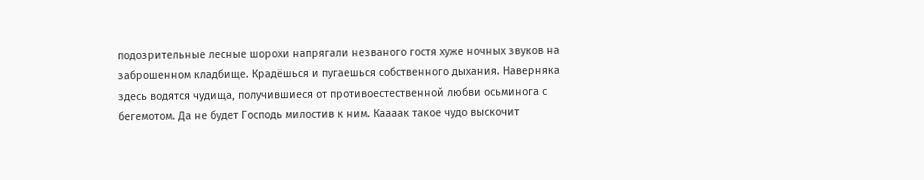подозрительные лесные шорохи напрягали незваного гостя хуже ночных звуков на заброшенном кладбище. Крадёшься и пугаешься собственного дыхания. Наверняка здесь водятся чудища, получившиеся от противоестественной любви осьминога с бегемотом. Да не будет Господь милостив к ним. Каааак такое чудо выскочит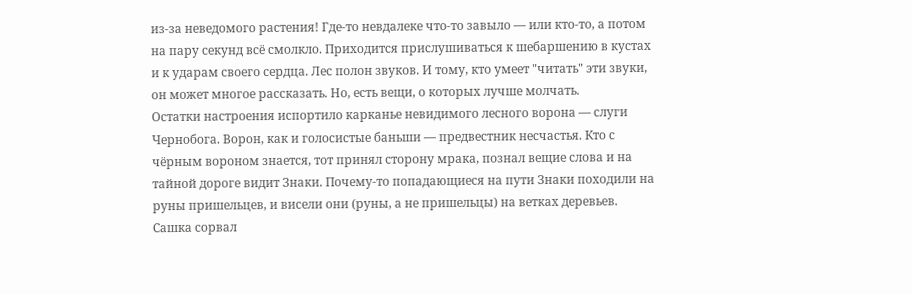из-за неведомого растения! Где-то невдалеке что-то завыло — или кто-то, а потом на пару секунд всё смолкло. Приходится прислушиваться к шебаршению в кустах и к ударам своего сердца. Лес полон звуков. И тому, кто умеет "читать" эти звуки, он может многое рассказать. Но, есть вещи, о которых лучше молчать.
Остатки настроения испортило карканье невидимого лесного ворона — слуги Чернобога. Ворон, как и голосистые баньши — предвестник несчастья. Кто с чёрным вороном знается, тот принял сторону мрака, познал вещие слова и на тайной дороге видит Знаки. Почему-то попадающиеся на пути Знаки походили на руны пришельцев, и висели они (руны, а не пришельцы) на ветках деревьев. Сашка сорвал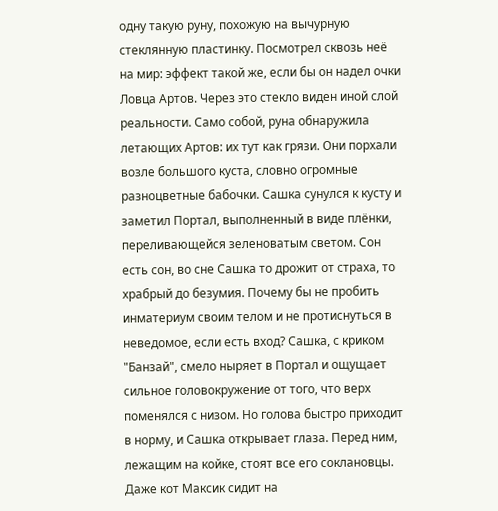одну такую руну, похожую на вычурную стеклянную пластинку. Посмотрел сквозь неё на мир: эффект такой же, если бы он надел очки Ловца Артов. Через это стекло виден иной слой реальности. Само собой, руна обнаружила летающих Артов: их тут как грязи. Они порхали возле большого куста, словно огромные разноцветные бабочки. Сашка сунулся к кусту и заметил Портал, выполненный в виде плёнки, переливающейся зеленоватым светом. Сон есть сон, во сне Сашка то дрожит от страха, то храбрый до безумия. Почему бы не пробить инматериум своим телом и не протиснуться в неведомое, если есть вход? Сашка, с криком "Банзай", смело ныряет в Портал и ощущает сильное головокружение от того, что верх поменялся с низом. Но голова быстро приходит в норму, и Сашка открывает глаза. Перед ним, лежащим на койке, стоят все его соклановцы. Даже кот Максик сидит на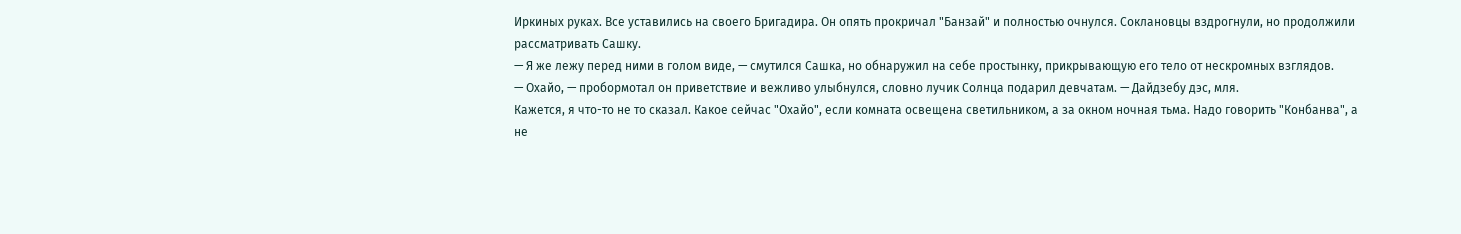Иркиных руках. Все уставились на своего Бригадира. Он опять прокричал "Банзай" и полностью очнулся. Соклановцы вздрогнули, но продолжили рассматривать Сашку.
— Я же лежу перед ними в голом виде, — смутился Сашка, но обнаружил на себе простынку, прикрывающую его тело от нескромных взглядов.
— Охайо, — пробормотал он приветствие и вежливо улыбнулся, словно лучик Солнца подарил девчатам. — Дайдзебу дэс, мля.
Кажется, я что-то не то сказал. Какое сейчас "Охайо", если комната освещена светильником, а за окном ночная тьма. Надо говорить "Конбанва", а не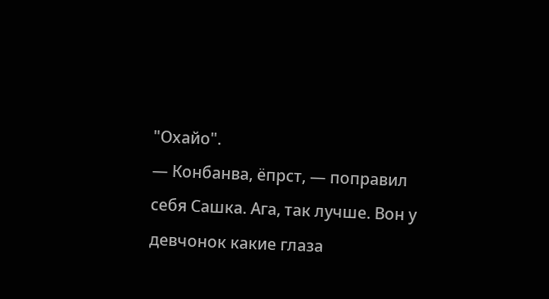"Охайо".
— Конбанва, ёпрст, — поправил себя Сашка. Ага, так лучше. Вон у девчонок какие глаза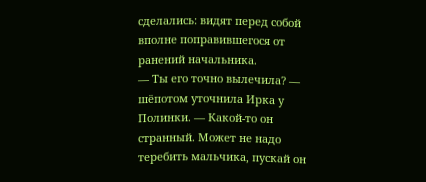сделались: видят перед собой вполне поправившегося от ранений начальника.
— Ты его точно вылечила? — шёпотом уточнила Ирка у Полинки. — Какой-то он странный. Может не надо теребить мальчика, пускай он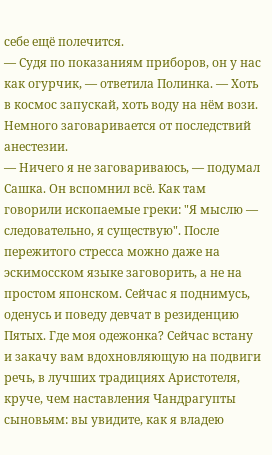себе ещё полечится.
— Судя по показаниям приборов, он у нас как огурчик, — ответила Полинка. — Хоть в космос запускай, хоть воду на нём вози. Немного заговаривается от последствий анестезии.
— Ничего я не заговариваюсь, — подумал Сашка. Он вспомнил всё. Как там говорили ископаемые греки: "Я мыслю — следовательно, я существую". После пережитого стресса можно даже на эскимосском языке заговорить, а не на простом японском. Сейчас я поднимусь, оденусь и поведу девчат в резиденцию Пятых. Где моя одежонка? Сейчас встану и закачу вам вдохновляющую на подвиги речь, в лучших традициях Аристотеля, круче, чем наставления Чандрагупты сыновьям: вы увидите, как я владею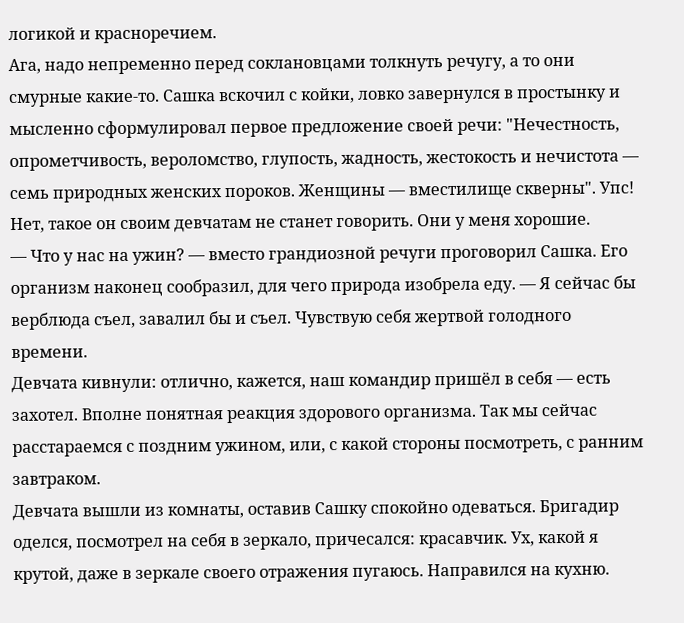логикой и красноречием.
Ага, надо непременно перед соклановцами толкнуть речугу, а то они смурные какие-то. Сашка вскочил с койки, ловко завернулся в простынку и мысленно сформулировал первое предложение своей речи: "Нечестность, опрометчивость, вероломство, глупость, жадность, жестокость и нечистота — семь природных женских пороков. Женщины — вместилище скверны". Упс! Нет, такое он своим девчатам не станет говорить. Они у меня хорошие.
— Что у нас на ужин? — вместо грандиозной речуги проговорил Сашка. Его организм наконец сообразил, для чего природа изобрела еду. — Я сейчас бы верблюда съел, завалил бы и съел. Чувствую себя жертвой голодного времени.
Девчата кивнули: отлично, кажется, наш командир пришёл в себя — есть захотел. Вполне понятная реакция здорового организма. Так мы сейчас расстараемся с поздним ужином, или, с какой стороны посмотреть, с ранним завтраком.
Девчата вышли из комнаты, оставив Сашку спокойно одеваться. Бригадир оделся, посмотрел на себя в зеркало, причесался: красавчик. Ух, какой я крутой, даже в зеркале своего отражения пугаюсь. Направился на кухню.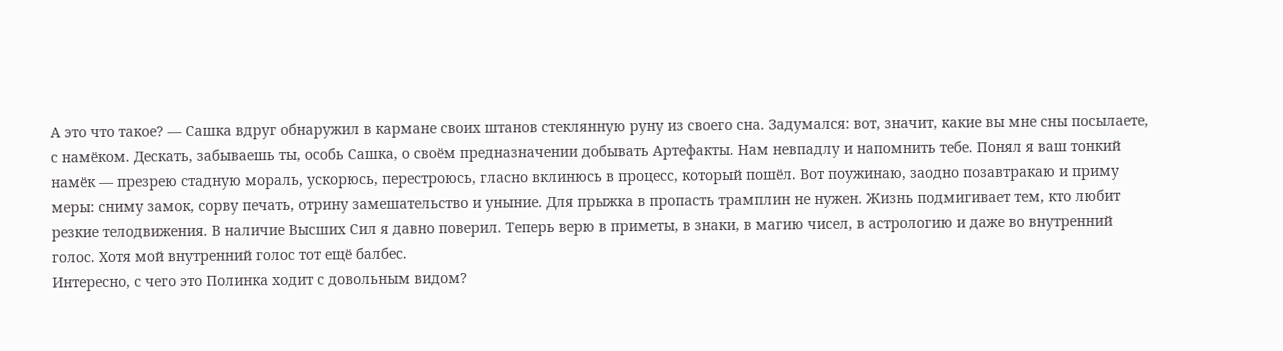А это что такое? — Сашка вдруг обнаружил в кармане своих штанов стеклянную руну из своего сна. Задумался: вот, значит, какие вы мне сны посылаете, с намёком. Дескать, забываешь ты, особь Сашка, о своём предназначении добывать Артефакты. Нам невпадлу и напомнить тебе. Понял я ваш тонкий намёк — презрею стадную мораль, ускорюсь, перестроюсь, гласно вклинюсь в процесс, который пошёл. Вот поужинаю, заодно позавтракаю и приму меры: сниму замок, сорву печать, отрину замешательство и уныние. Для прыжка в пропасть трамплин не нужен. Жизнь подмигивает тем, кто любит резкие телодвижения. В наличие Высших Сил я давно поверил. Теперь верю в приметы, в знаки, в магию чисел, в астрологию и даже во внутренний голос. Хотя мой внутренний голос тот ещё балбес.
Интересно, с чего это Полинка ходит с довольным видом?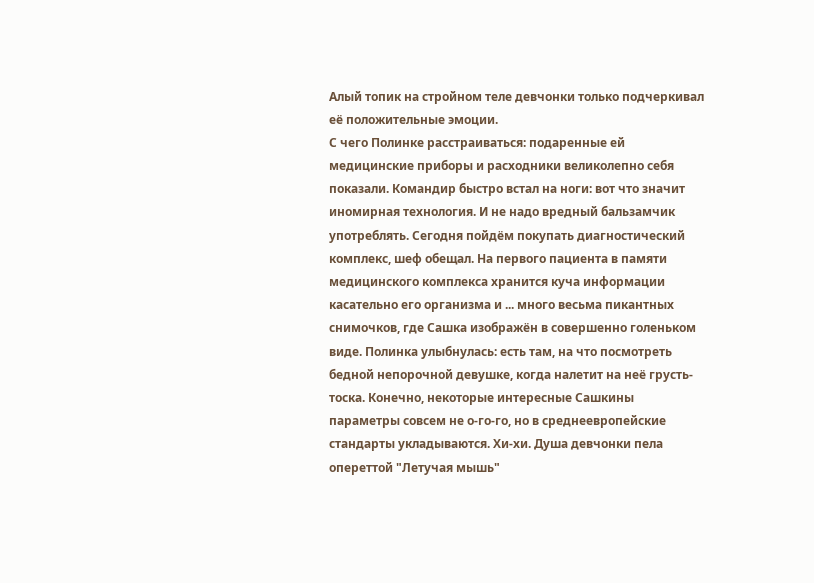Алый топик на стройном теле девчонки только подчеркивал её положительные эмоции.
С чего Полинке расстраиваться: подаренные ей медицинские приборы и расходники великолепно себя показали. Командир быстро встал на ноги: вот что значит иномирная технология. И не надо вредный бальзамчик употреблять. Сегодня пойдём покупать диагностический комплекс, шеф обещал. На первого пациента в памяти медицинского комплекса хранится куча информации касательно его организма и ... много весьма пикантных снимочков, где Сашка изображён в совершенно голеньком виде. Полинка улыбнулась: есть там, на что посмотреть бедной непорочной девушке, когда налетит на неё грусть-тоска. Конечно, некоторые интересные Сашкины параметры совсем не о-го-го, но в среднеевропейские стандарты укладываются. Хи-хи. Душа девчонки пела опереттой "Летучая мышь"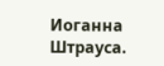Иоганна Штрауса.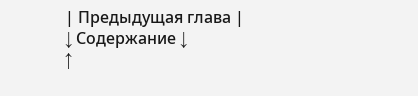| Предыдущая глава |
↓ Содержание ↓
↑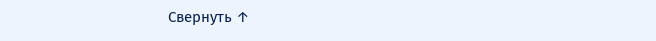Свернуть ↑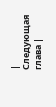| Следующая глава |